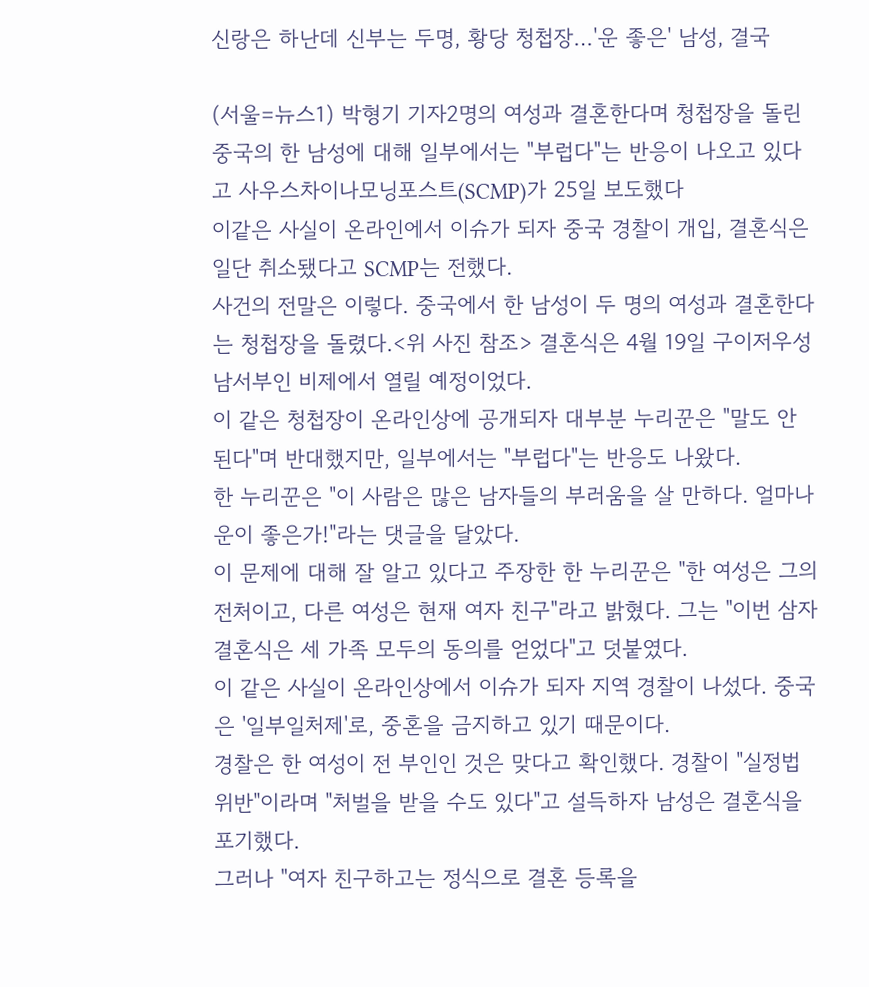신랑은 하난데 신부는 두명, 황당 청첩장…'운 좋은' 남성, 결국

(서울=뉴스1) 박형기 기자2명의 여성과 결혼한다며 청첩장을 돌린 중국의 한 남성에 대해 일부에서는 "부럽다"는 반응이 나오고 있다고 사우스차이나모닝포스트(SCMP)가 25일 보도했다
이같은 사실이 온라인에서 이슈가 되자 중국 경찰이 개입, 결혼식은 일단 취소됐다고 SCMP는 전했다.
사건의 전말은 이렇다. 중국에서 한 남성이 두 명의 여성과 결혼한다는 청첩장을 돌렸다.<위 사진 참조> 결혼식은 4월 19일 구이저우성 남서부인 비제에서 열릴 예정이었다.
이 같은 청첩장이 온라인상에 공개되자 대부분 누리꾼은 "말도 안 된다"며 반대했지만, 일부에서는 "부럽다"는 반응도 나왔다.
한 누리꾼은 "이 사람은 많은 남자들의 부러움을 살 만하다. 얼마나 운이 좋은가!"라는 댓글을 달았다.
이 문제에 대해 잘 알고 있다고 주장한 한 누리꾼은 "한 여성은 그의 전처이고, 다른 여성은 현재 여자 친구"라고 밝혔다. 그는 "이번 삼자 결혼식은 세 가족 모두의 동의를 얻었다"고 덧붙였다.
이 같은 사실이 온라인상에서 이슈가 되자 지역 경찰이 나섰다. 중국은 '일부일처제'로, 중혼을 금지하고 있기 때문이다.
경찰은 한 여성이 전 부인인 것은 맞다고 확인했다. 경찰이 "실정법 위반"이라며 "처벌을 받을 수도 있다"고 설득하자 남성은 결혼식을 포기했다.
그러나 "여자 친구하고는 정식으로 결혼 등록을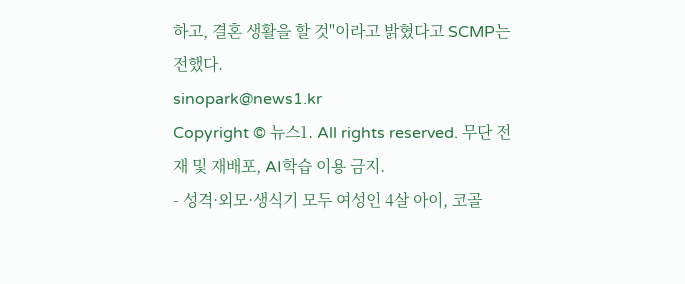하고, 결혼 생활을 할 것"이라고 밝혔다고 SCMP는 전했다.
sinopark@news1.kr
Copyright © 뉴스1. All rights reserved. 무단 전재 및 재배포, AI학습 이용 금지.
- 성격·외모·생식기 모두 여성인 4살 아이, 코골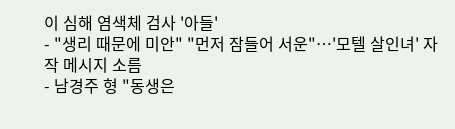이 심해 염색체 검사 '아들'
- "생리 때문에 미안" "먼저 잠들어 서운"…'모텔 살인녀' 자작 메시지 소름
- 남경주 형 "동생은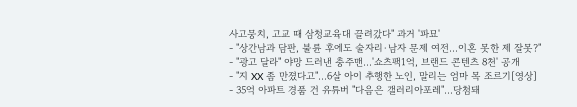사고뭉치, 고교 때 삼청교육대 끌려갔다" 과거 '파묘'
- "상간남과 담판, 불륜 후에도 술자리·남자 문제 여전…이혼 못한 제 잘못?"
- "광고 달라" 야망 드러낸 충주맨…'쇼츠팩1억, 브랜드 콘텐츠 8천' 공개
- "지 XX 좀 만졌다고"…6살 아이 추행한 노인, 말리는 엄마 목 조르기[영상]
- 35억 아파트 경품 건 유튜버 "다음은 갤러리아포레"…당첨돼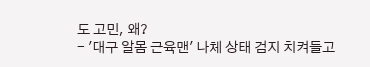도 고민, 왜?
- '대구 알몸 근육맨' 나체 상태 검지 치켜들고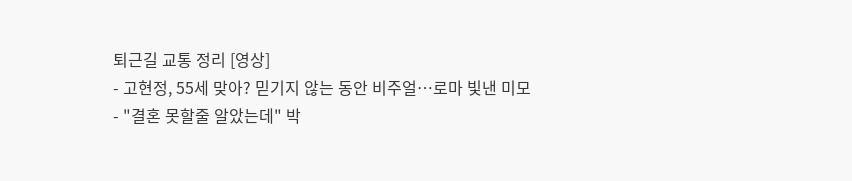퇴근길 교통 정리 [영상]
- 고현정, 55세 맞아? 믿기지 않는 동안 비주얼…로마 빛낸 미모
- "결혼 못할줄 알았는데" 박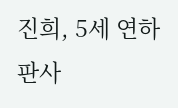진희, 5세 연하 판사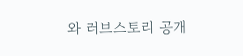와 러브스토리 공개